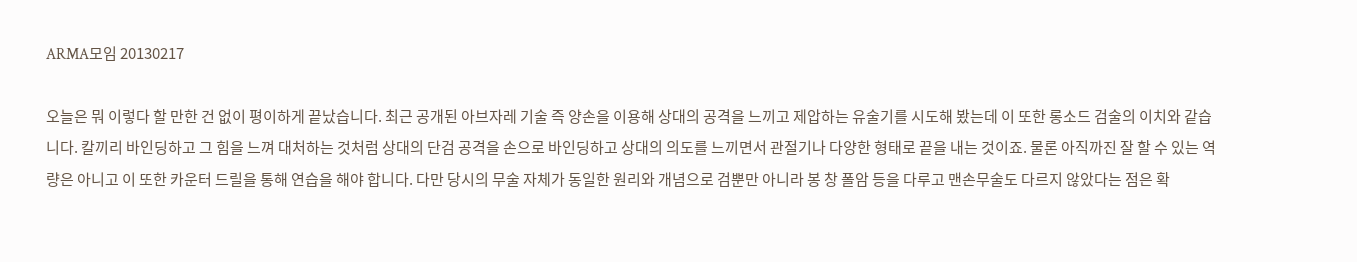ARMA모임 20130217

오늘은 뭐 이렇다 할 만한 건 없이 평이하게 끝났습니다. 최근 공개된 아브자레 기술 즉 양손을 이용해 상대의 공격을 느끼고 제압하는 유술기를 시도해 봤는데 이 또한 롱소드 검술의 이치와 같습니다. 칼끼리 바인딩하고 그 힘을 느껴 대처하는 것처럼 상대의 단검 공격을 손으로 바인딩하고 상대의 의도를 느끼면서 관절기나 다양한 형태로 끝을 내는 것이죠. 물론 아직까진 잘 할 수 있는 역량은 아니고 이 또한 카운터 드릴을 통해 연습을 해야 합니다. 다만 당시의 무술 자체가 동일한 원리와 개념으로 검뿐만 아니라 봉 창 폴암 등을 다루고 맨손무술도 다르지 않았다는 점은 확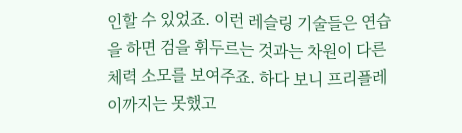인할 수 있었죠. 이런 레슬링 기술들은 연습을 하면 검을 휘두르는 것과는 차원이 다른 체력 소모를 보여주죠. 하다 보니 프리플레이까지는 못했고